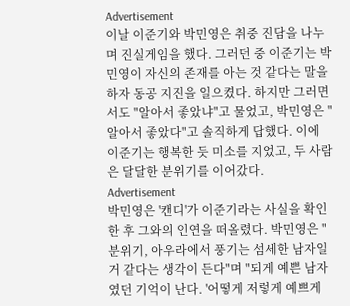Advertisement
이날 이준기와 박민영은 취중 진담을 나누며 진실게임을 했다. 그러던 중 이준기는 박민영이 자신의 존재를 아는 것 같다는 말을 하자 동공 지진을 일으켰다. 하지만 그러면서도 "알아서 좋았냐"고 물었고, 박민영은 "알아서 좋았다"고 솔직하게 답했다. 이에 이준기는 행복한 듯 미소를 지었고, 두 사람은 달달한 분위기를 이어갔다.
Advertisement
박민영은 '캔디'가 이준기라는 사실을 확인한 후 그와의 인연을 떠올렸다. 박민영은 "분위기, 아우라에서 풍기는 섬세한 남자일 거 같다는 생각이 든다"며 "되게 예쁜 남자였던 기억이 난다. '어떻게 저렇게 예쁘게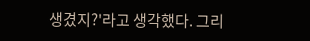생겼지?'라고 생각했다. 그리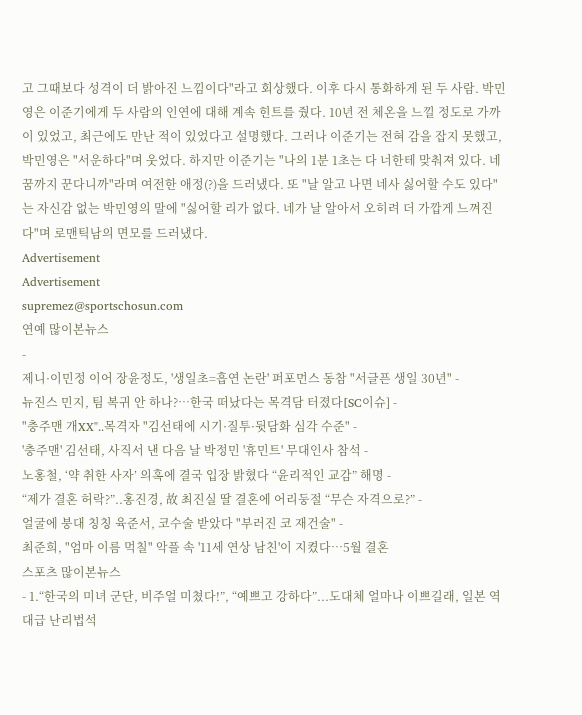고 그때보다 성격이 더 밝아진 느낌이다"라고 회상했다. 이후 다시 통화하게 된 두 사람. 박민영은 이준기에게 두 사람의 인연에 대해 계속 힌트를 줬다. 10년 전 체온을 느낄 정도로 가까이 있었고, 최근에도 만난 적이 있었다고 설명했다. 그러나 이준기는 전혀 감을 잡지 못했고, 박민영은 "서운하다"며 웃었다. 하지만 이준기는 "나의 1분 1초는 다 너한테 맞춰져 있다. 네 꿈까지 꾼다니까"라며 여전한 애정(?)을 드러냈다. 또 "날 알고 나면 네사 싫어할 수도 있다"는 자신감 없는 박민영의 말에 "싫어할 리가 없다. 네가 날 알아서 오히려 더 가깝게 느껴진다"며 로맨틱남의 면모를 드러냈다.
Advertisement
Advertisement
supremez@sportschosun.com
연예 많이본뉴스
-
제니·이민정 이어 장윤정도, '생일초=흡연 논란' 퍼포먼스 동참 "서글픈 생일 30년" -
뉴진스 민지, 팀 복귀 안 하나?…한국 떠났다는 목격담 터졌다[SC이슈] -
"충주맨 개XX"..목격자 "김선태에 시기·질투·뒷담화 심각 수준" -
'충주맨' 김선태, 사직서 낸 다음 날 박정민 '휴민트' 무대인사 참석 -
노홍철, ‘약 취한 사자’ 의혹에 결국 입장 밝혔다 “윤리적인 교감” 해명 -
“제가 결혼 허락?”..홍진경, 故 최진실 딸 결혼에 어리둥절 “무슨 자격으로?” -
얼굴에 붕대 칭칭 육준서, 코수술 받았다 "부러진 코 재건술" -
최준희, "엄마 이름 먹칠" 악플 속 '11세 연상 남친'이 지켰다…5월 결혼
스포츠 많이본뉴스
- 1.“한국의 미녀 군단, 비주얼 미쳤다!”, “예쁘고 강하다”...도대체 얼마나 이쁘길래, 일본 역대급 난리법석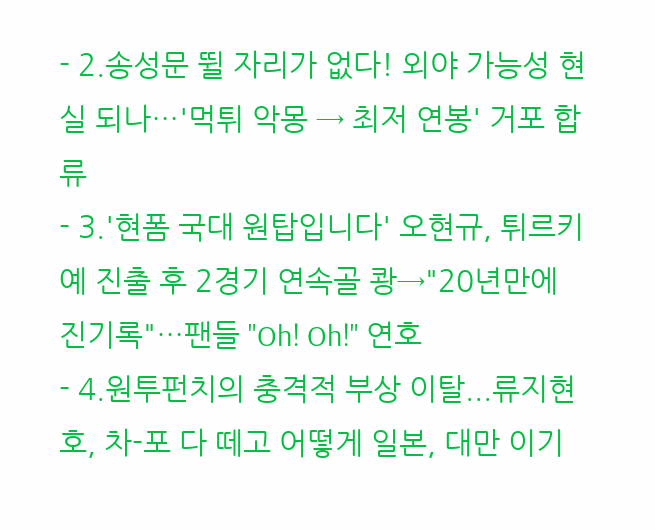- 2.송성문 뛸 자리가 없다! 외야 가능성 현실 되나…'먹튀 악몽 → 최저 연봉' 거포 합류
- 3.'현폼 국대 원탑입니다' 오현규, 튀르키예 진출 후 2경기 연속골 쾅→"20년만에 진기록"…팬들 "Oh! Oh!" 연호
- 4.원투펀치의 충격적 부상 이탈...류지현호, 차-포 다 떼고 어떻게 일본, 대만 이기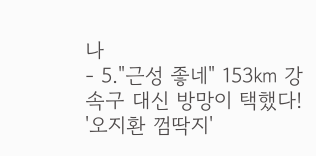나
- 5."근성 좋네" 153㎞ 강속구 대신 방망이 택했다! '오지환 껌딱지'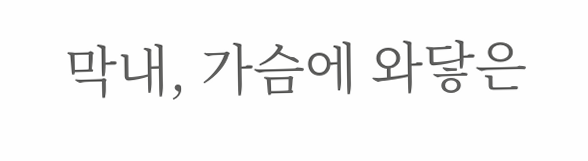막내, 가슴에 와닿은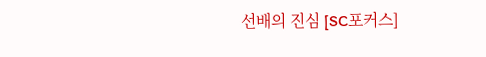선배의 진심 [SC포커스]